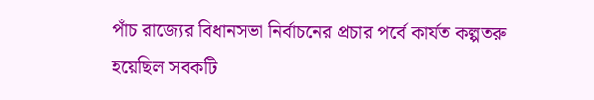পাঁচ রাজ্যের বিধানসভা নির্বাচনের প্রচার পর্বে কার্যত কল্পতরু হয়েছিল সবকটি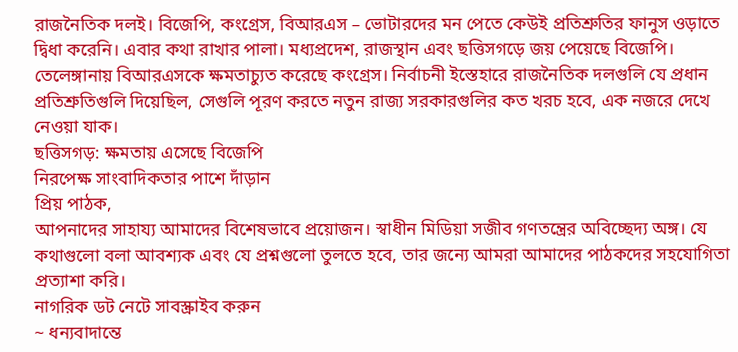রাজনৈতিক দলই। বিজেপি, কংগ্রেস, বিআরএস – ভোটারদের মন পেতে কেউই প্রতিশ্রুতির ফানুস ওড়াতে দ্বিধা করেনি। এবার কথা রাখার পালা। মধ্যপ্রদেশ, রাজস্থান এবং ছত্তিসগড়ে জয় পেয়েছে বিজেপি। তেলেঙ্গানায় বিআরএসকে ক্ষমতাচ্যুত করেছে কংগ্রেস। নির্বাচনী ইস্তেহারে রাজনৈতিক দলগুলি যে প্রধান প্রতিশ্রুতিগুলি দিয়েছিল, সেগুলি পূরণ করতে নতুন রাজ্য সরকারগুলির কত খরচ হবে, এক নজরে দেখে নেওয়া যাক।
ছত্তিসগড়: ক্ষমতায় এসেছে বিজেপি
নিরপেক্ষ সাংবাদিকতার পাশে দাঁড়ান
প্রিয় পাঠক,
আপনাদের সাহায্য আমাদের বিশেষভাবে প্রয়োজন। স্বাধীন মিডিয়া সজীব গণতন্ত্রের অবিচ্ছেদ্য অঙ্গ। যে কথাগুলো বলা আবশ্যক এবং যে প্রশ্নগুলো তুলতে হবে, তার জন্যে আমরা আমাদের পাঠকদের সহযোগিতা প্রত্যাশা করি।
নাগরিক ডট নেটে সাবস্ক্রাইব করুন
~ ধন্যবাদান্তে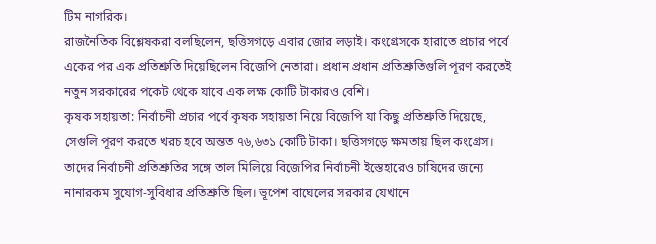টিম নাগরিক।
রাজনৈতিক বিশ্লেষকরা বলছিলেন, ছত্তিসগড়ে এবার জোর লড়াই। কংগ্রেসকে হারাতে প্রচার পর্বে একের পর এক প্রতিশ্রুতি দিয়েছিলেন বিজেপি নেতারা। প্রধান প্রধান প্রতিশ্রুতিগুলি পূরণ করতেই নতুন সরকারের পকেট থেকে যাবে এক লক্ষ কোটি টাকারও বেশি।
কৃষক সহায়তা: নির্বাচনী প্রচার পর্বে কৃষক সহায়তা নিয়ে বিজেপি যা কিছু প্রতিশ্রুতি দিয়েছে, সেগুলি পূরণ করতে খরচ হবে অন্তত ৭৬,৬৩১ কোটি টাকা। ছত্তিসগড়ে ক্ষমতায় ছিল কংগ্রেস। তাদের নির্বাচনী প্রতিশ্রুতির সঙ্গে তাল মিলিয়ে বিজেপির নির্বাচনী ইস্তেহারেও চাষিদের জন্যে নানারকম সুযোগ-সুবিধার প্রতিশ্রুতি ছিল। ভূপেশ বাঘেলের সরকার যেখানে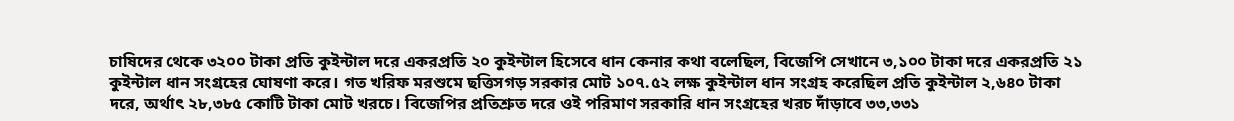চাষিদের থেকে ৩২০০ টাকা প্রতি কুইন্টাল দরে একরপ্রতি ২০ কুইন্টাল হিসেবে ধান কেনার কথা বলেছিল, বিজেপি সেখানে ৩,১০০ টাকা দরে একরপ্রতি ২১ কুইন্টাল ধান সংগ্রহের ঘোষণা করে। গত খরিফ মরশুমে ছত্তিসগড় সরকার মোট ১০৭.৫২ লক্ষ কুইন্টাল ধান সংগ্রহ করেছিল প্রতি কুইন্টাল ২,৬৪০ টাকা দরে, অর্থাৎ ২৮,৩৮৫ কোটি টাকা মোট খরচে। বিজেপির প্রতিশ্রুত দরে ওই পরিমাণ সরকারি ধান সংগ্রহের খরচ দাঁড়াবে ৩৩,৩৩১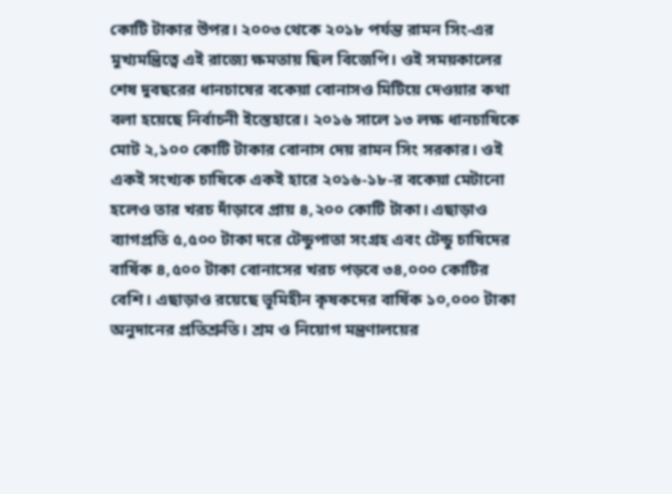কোটি টাকার উপর। ২০০৩ থেকে ২০১৮ পর্যন্ত রামন সিং-এর মুখ্যমন্ত্রিত্বে এই রাজ্যে ক্ষমতায় ছিল বিজেপি। ওই সময়কালের শেষ দুবছরের ধানচাষের বকেয়া বোনাসও মিটিয়ে দেওয়ার কথা বলা হয়েছে নির্বাচনী ইস্তেহারে। ২০১৬ সালে ১৩ লক্ষ ধানচাষিকে মোট ২,১০০ কোটি টাকার বোনাস দেয় রামন সিং সরকার। ওই একই সংখ্যক চাষিকে একই হারে ২০১৬-১৮-র বকেয়া মেটানো হলেও তার খরচ দাঁড়াবে প্রায় ৪,২০০ কোটি টাকা। এছাড়াও ব্যাগপ্রতি ৫,৫০০ টাকা দরে টেন্ডুপাতা সংগ্রহ এবং টেন্ডু চাষিদের বার্ষিক ৪,৫০০ টাকা বোনাসের খরচ পড়বে ৩৪,০০০ কোটির বেশি। এছাড়াও রয়েছে ভূমিহীন কৃষকদের বার্ষিক ১০,০০০ টাকা অনুদানের প্রতিশ্রুতি। শ্রম ও নিয়োগ মন্ত্রণালয়ের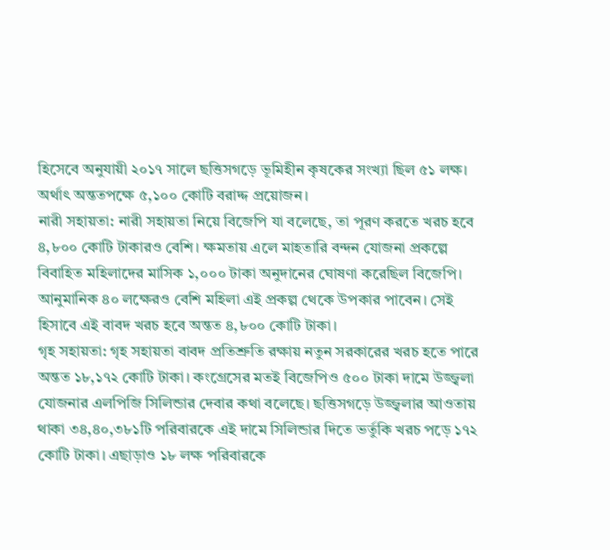হিসেবে অনুযায়ী ২০১৭ সালে ছত্তিসগড়ে ভূমিহীন কৃষকের সংখ্যা ছিল ৫১ লক্ষ। অর্থাৎ অন্ততপক্ষে ৫,১০০ কোটি বরাদ্দ প্রয়োজন।
নারী সহায়তা: নারী সহায়তা নিয়ে বিজেপি যা বলেছে, তা পূরণ করতে খরচ হবে ৪,৮০০ কোটি টাকারও বেশি। ক্ষমতায় এলে মাহতারি বন্দন যোজনা প্রকল্পে বিবাহিত মহিলাদের মাসিক ১,০০০ টাকা অনুদানের ঘোষণা করেছিল বিজেপি। আনুমানিক ৪০ লক্ষেরও বেশি মহিলা এই প্রকল্প থেকে উপকার পাবেন। সেই হিসাবে এই বাবদ খরচ হবে অন্তত ৪,৮০০ কোটি টাকা।
গৃহ সহায়তা: গৃহ সহায়তা বাবদ প্রতিশ্রুতি রক্ষায় নতুন সরকারের খরচ হতে পারে অন্তত ১৮,১৭২ কোটি টাকা। কংগ্রেসের মতই বিজেপিও ৫০০ টাকা দামে উজ্জ্বলা যোজনার এলপিজি সিলিন্ডার দেবার কথা বলেছে। ছত্তিসগড়ে উজ্জ্বলার আওতায় থাকা ৩৪,৪০,৩৮১টি পরিবারকে এই দামে সিলিন্ডার দিতে ভর্তুকি খরচ পড়ে ১৭২ কোটি টাকা। এছাড়াও ১৮ লক্ষ পরিবারকে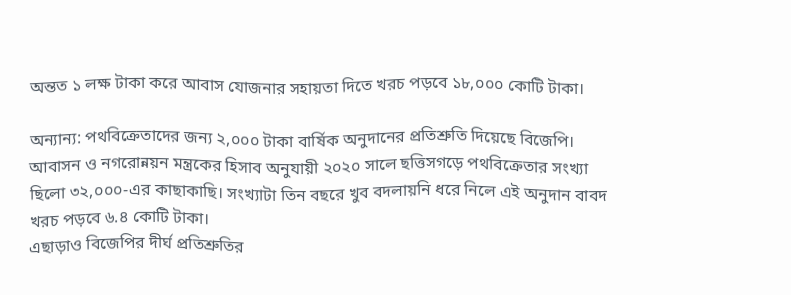অন্তত ১ লক্ষ টাকা করে আবাস যোজনার সহায়তা দিতে খরচ পড়বে ১৮,০০০ কোটি টাকা।

অন্যান্য: পথবিক্রেতাদের জন্য ২,০০০ টাকা বার্ষিক অনুদানের প্রতিশ্রুতি দিয়েছে বিজেপি। আবাসন ও নগরোন্নয়ন মন্ত্রকের হিসাব অনুযায়ী ২০২০ সালে ছত্তিসগড়ে পথবিক্রেতার সংখ্যা ছিলো ৩২,০০০-এর কাছাকাছি। সংখ্যাটা তিন বছরে খুব বদলায়নি ধরে নিলে এই অনুদান বাবদ খরচ পড়বে ৬.৪ কোটি টাকা।
এছাড়াও বিজেপির দীর্ঘ প্রতিশ্রুতির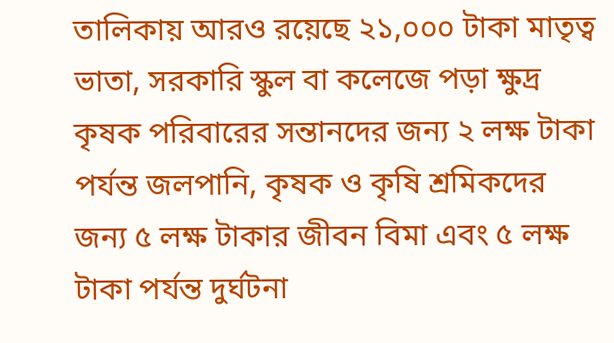তালিকায় আরও রয়েছে ২১,০০০ টাকা মাতৃত্ব ভাতা, সরকারি স্কুল বা কলেজে পড়া ক্ষুদ্র কৃষক পরিবারের সন্তানদের জন্য ২ লক্ষ টাকা পর্যন্ত জলপানি, কৃষক ও কৃষি শ্রমিকদের জন্য ৫ লক্ষ টাকার জীবন বিমা এবং ৫ লক্ষ টাকা পর্যন্ত দুর্ঘটনা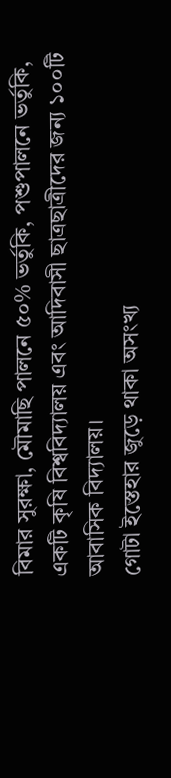বিমার সুরক্ষা, মৌমাছি পালনে ৫০% ভর্তুকি, পশুপালনে ভর্তুকি, একটি কৃষি বিশ্ববিদ্যালয় এবং আদিবাসী ছাত্রছাত্রীদের জন্য ১০০টি আবাসিক বিদ্যালয়।
গোটা ইস্তেহার জুড়ে থাকা অসংখ্য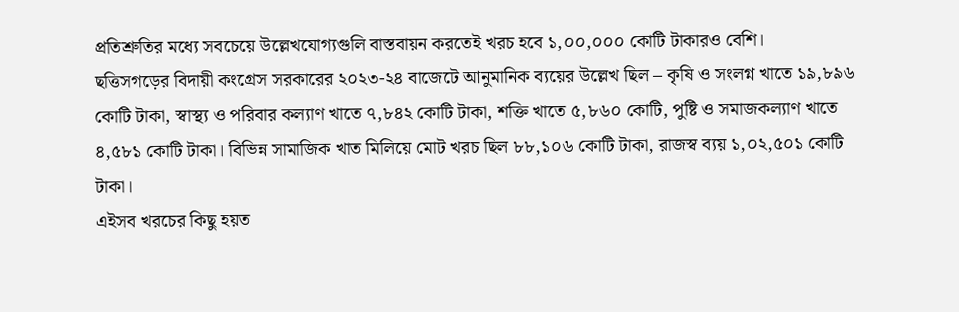প্রতিশ্রুতির মধ্যে সবচেয়ে উল্লেখযোগ্যগুলি বাস্তবায়ন করতেই খরচ হবে ১,০০,০০০ কোটি টাকারও বেশি।
ছত্তিসগড়ের বিদায়ী কংগ্রেস সরকারের ২০২৩-২৪ বাজেটে আনুমানিক ব্যয়ের উল্লেখ ছিল – কৃষি ও সংলগ্ন খাতে ১৯,৮৯৬ কোটি টাকা, স্বাস্থ্য ও পরিবার কল্যাণ খাতে ৭,৮৪২ কোটি টাকা, শক্তি খাতে ৫,৮৬০ কোটি, পুষ্টি ও সমাজকল্যাণ খাতে ৪,৫৮১ কোটি টাকা। বিভিন্ন সামাজিক খাত মিলিয়ে মোট খরচ ছিল ৮৮,১০৬ কোটি টাকা, রাজস্ব ব্যয় ১,০২,৫০১ কোটি টাকা।
এইসব খরচের কিছু হয়ত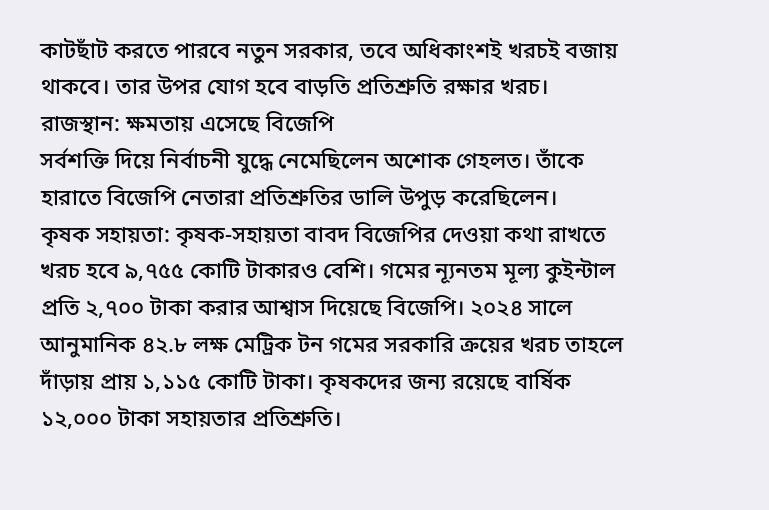কাটছাঁট করতে পারবে নতুন সরকার, তবে অধিকাংশই খরচই বজায় থাকবে। তার উপর যোগ হবে বাড়তি প্রতিশ্রুতি রক্ষার খরচ।
রাজস্থান: ক্ষমতায় এসেছে বিজেপি
সর্বশক্তি দিয়ে নির্বাচনী যুদ্ধে নেমেছিলেন অশোক গেহলত। তাঁকে হারাতে বিজেপি নেতারা প্রতিশ্রুতির ডালি উপুড় করেছিলেন।
কৃষক সহায়তা: কৃষক-সহায়তা বাবদ বিজেপির দেওয়া কথা রাখতে খরচ হবে ৯,৭৫৫ কোটি টাকারও বেশি। গমের ন্যূনতম মূল্য কুইন্টাল প্রতি ২,৭০০ টাকা করার আশ্বাস দিয়েছে বিজেপি। ২০২৪ সালে আনুমানিক ৪২.৮ লক্ষ মেট্রিক টন গমের সরকারি ক্রয়ের খরচ তাহলে দাঁড়ায় প্রায় ১,১১৫ কোটি টাকা। কৃষকদের জন্য রয়েছে বার্ষিক ১২,০০০ টাকা সহায়তার প্রতিশ্রুতি।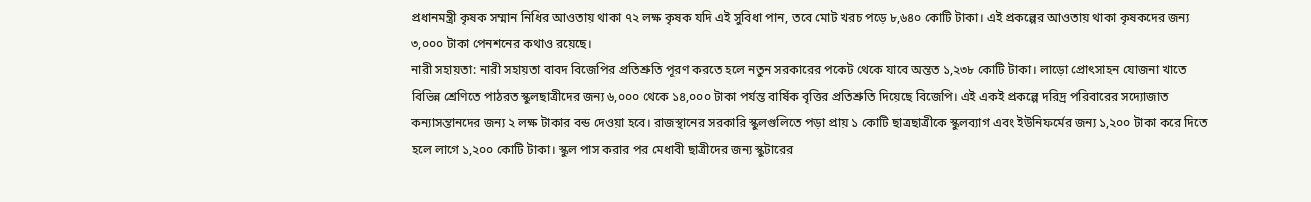প্রধানমন্ত্রী কৃষক সম্মান নিধির আওতায় থাকা ৭২ লক্ষ কৃষক যদি এই সুবিধা পান, তবে মোট খরচ পড়ে ৮,৬৪০ কোটি টাকা। এই প্রকল্পের আওতায় থাকা কৃষকদের জন্য ৩,০০০ টাকা পেনশনের কথাও রয়েছে।
নারী সহায়তা: নারী সহায়তা বাবদ বিজেপির প্রতিশ্রুতি পূরণ করতে হলে নতুন সরকারের পকেট থেকে যাবে অন্তত ১,২৩৮ কোটি টাকা। লাড়ো প্রোৎসাহন যোজনা খাতে বিভিন্ন শ্রেণিতে পাঠরত স্কুলছাত্রীদের জন্য ৬,০০০ থেকে ১৪,০০০ টাকা পর্যন্ত বার্ষিক বৃত্তির প্রতিশ্রুতি দিয়েছে বিজেপি। এই একই প্রকল্পে দরিদ্র পরিবারের সদ্যোজাত কন্যাসন্তানদের জন্য ২ লক্ষ টাকার বন্ড দেওয়া হবে। রাজস্থানের সরকারি স্কুলগুলিতে পড়া প্রায় ১ কোটি ছাত্রছাত্রীকে স্কুলব্যাগ এবং ইউনিফর্মের জন্য ১,২০০ টাকা করে দিতে হলে লাগে ১,২০০ কোটি টাকা। স্কুল পাস করার পর মেধাবী ছাত্রীদের জন্য স্কুটারের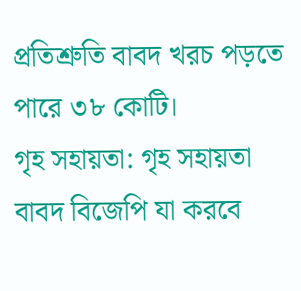প্রতিশ্রুতি বাবদ খরচ পড়তে পারে ৩৮ কোটি।
গৃহ সহায়তা: গৃহ সহায়তা বাবদ বিজেপি যা করবে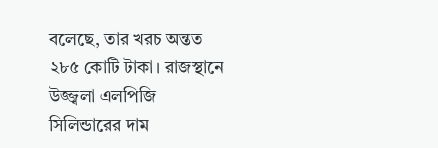বলেছে, তার খরচ অন্তত ২৮৫ কোটি টাকা। রাজস্থানে উজ্জ্বলা এলপিজি সিলিন্ডারের দাম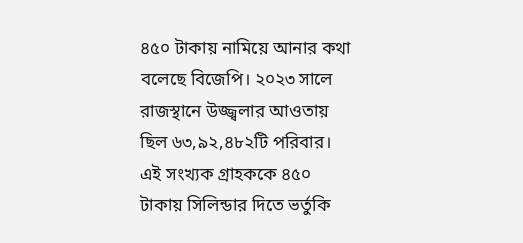৪৫০ টাকায় নামিয়ে আনার কথা বলেছে বিজেপি। ২০২৩ সালে রাজস্থানে উজ্জ্বলার আওতায় ছিল ৬৩,৯২,৪৮২টি পরিবার। এই সংখ্যক গ্রাহককে ৪৫০ টাকায় সিলিন্ডার দিতে ভর্তুকি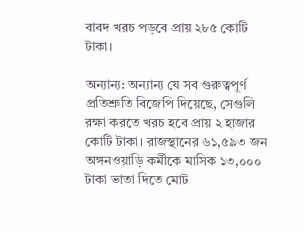বাবদ খরচ পড়বে প্রায় ২৮৫ কোটি টাকা।

অন্যান্য: অন্যান্য যে সব গুরুত্বপূর্ণ প্রতিশ্রুতি বিজেপি দিয়েছে, সেগুলি রক্ষা করতে খরচ হবে প্রায় ২ হাজার কোটি টাকা। রাজস্থানের ৬১,৫৯৩ জন অঙ্গনওয়াড়ি কর্মীকে মাসিক ১৩,০০০ টাকা ভাতা দিতে মোট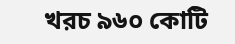খরচ ৯৬০ কোটি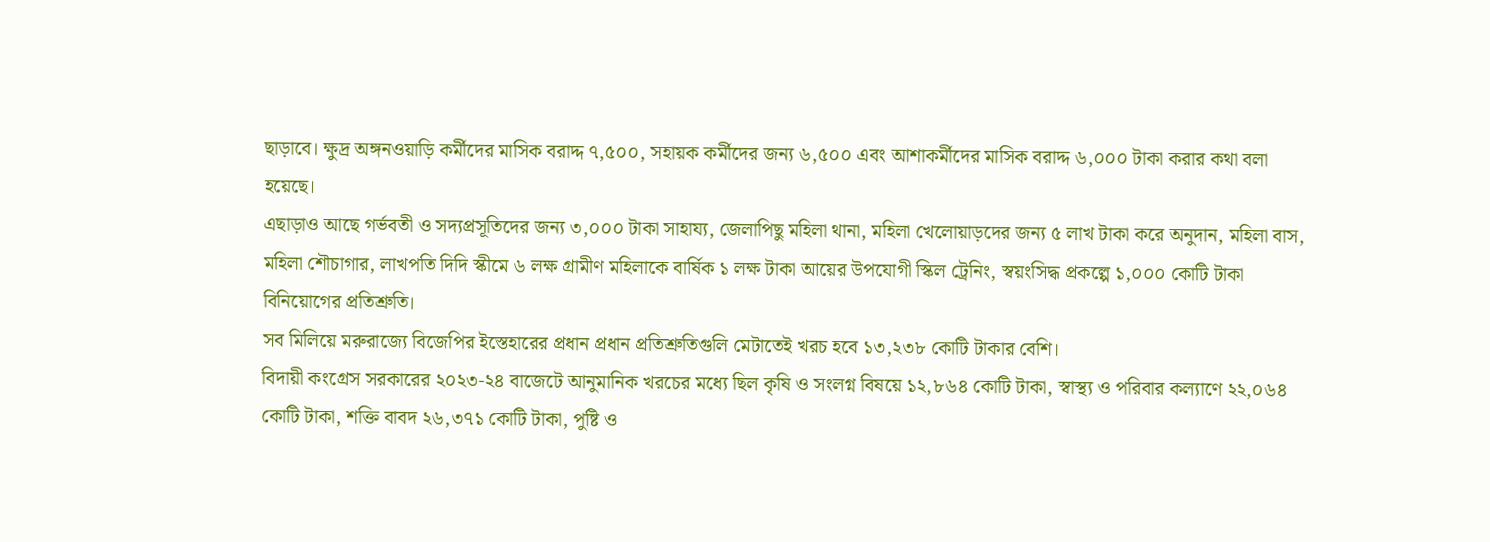ছাড়াবে। ক্ষুদ্র অঙ্গনওয়াড়ি কর্মীদের মাসিক বরাদ্দ ৭,৫০০, সহায়ক কর্মীদের জন্য ৬,৫০০ এবং আশাকর্মীদের মাসিক বরাদ্দ ৬,০০০ টাকা করার কথা বলা হয়েছে।
এছাড়াও আছে গর্ভবতী ও সদ্যপ্রসূতিদের জন্য ৩,০০০ টাকা সাহায্য, জেলাপিছু মহিলা থানা, মহিলা খেলোয়াড়দের জন্য ৫ লাখ টাকা করে অনুদান, মহিলা বাস, মহিলা শৌচাগার, লাখপতি দিদি স্কীমে ৬ লক্ষ গ্রামীণ মহিলাকে বার্ষিক ১ লক্ষ টাকা আয়ের উপযোগী স্কিল ট্রেনিং, স্বয়ংসিদ্ধ প্রকল্পে ১,০০০ কোটি টাকা বিনিয়োগের প্রতিশ্রুতি।
সব মিলিয়ে মরুরাজ্যে বিজেপির ইস্তেহারের প্রধান প্রধান প্রতিশ্রুতিগুলি মেটাতেই খরচ হবে ১৩,২৩৮ কোটি টাকার বেশি।
বিদায়ী কংগ্রেস সরকারের ২০২৩-২৪ বাজেটে আনুমানিক খরচের মধ্যে ছিল কৃষি ও সংলগ্ন বিষয়ে ১২,৮৬৪ কোটি টাকা, স্বাস্থ্য ও পরিবার কল্যাণে ২২,০৬৪ কোটি টাকা, শক্তি বাবদ ২৬,৩৭১ কোটি টাকা, পুষ্টি ও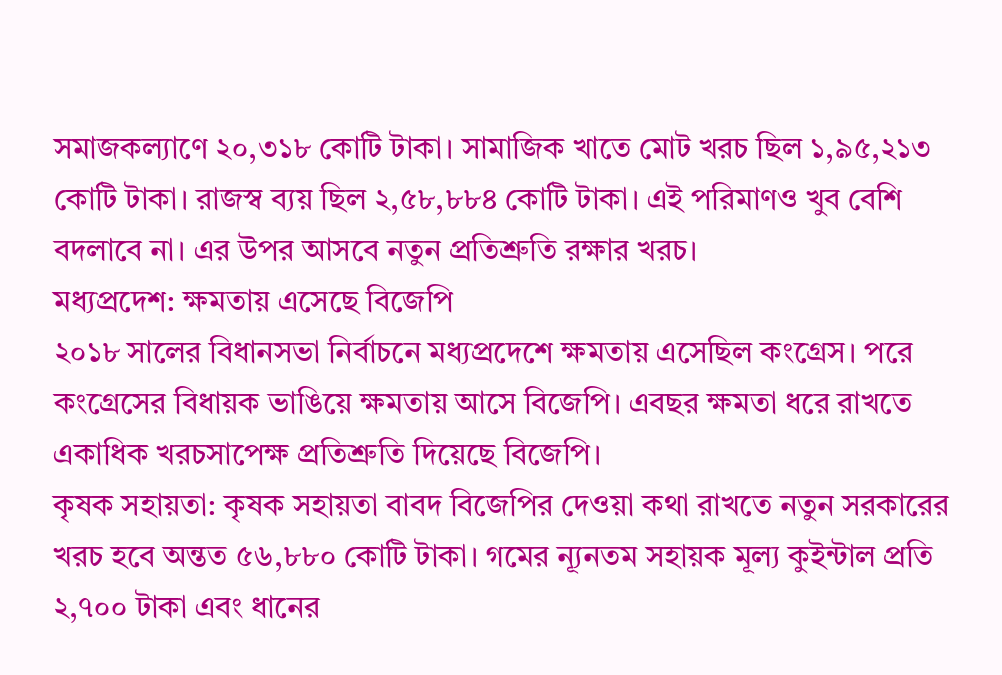সমাজকল্যাণে ২০,৩১৮ কোটি টাকা। সামাজিক খাতে মোট খরচ ছিল ১,৯৫,২১৩ কোটি টাকা। রাজস্ব ব্যয় ছিল ২,৫৮,৮৮৪ কোটি টাকা। এই পরিমাণও খুব বেশি বদলাবে না। এর উপর আসবে নতুন প্রতিশ্রুতি রক্ষার খরচ।
মধ্যপ্রদেশ: ক্ষমতায় এসেছে বিজেপি
২০১৮ সালের বিধানসভা নির্বাচনে মধ্যপ্রদেশে ক্ষমতায় এসেছিল কংগ্রেস। পরে কংগ্রেসের বিধায়ক ভাঙিয়ে ক্ষমতায় আসে বিজেপি। এবছর ক্ষমতা ধরে রাখতে একাধিক খরচসাপেক্ষ প্রতিশ্রুতি দিয়েছে বিজেপি।
কৃষক সহায়তা: কৃষক সহায়তা বাবদ বিজেপির দেওয়া কথা রাখতে নতুন সরকারের খরচ হবে অন্তত ৫৬,৮৮০ কোটি টাকা। গমের ন্যূনতম সহায়ক মূল্য কুইন্টাল প্রতি ২,৭০০ টাকা এবং ধানের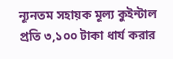ন্যূনতম সহায়ক মূল্য কুইন্টাল প্রতি ৩,১০০ টাকা ধার্য করার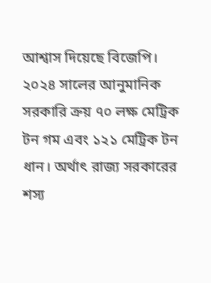আশ্বাস দিয়েছে বিজেপি। ২০২৪ সালের আনুমানিক সরকারি ক্রয় ৭০ লক্ষ মেট্রিক টন গম এবং ১২১ মেট্রিক টন ধান। অর্থাৎ রাজ্য সরকারের শস্য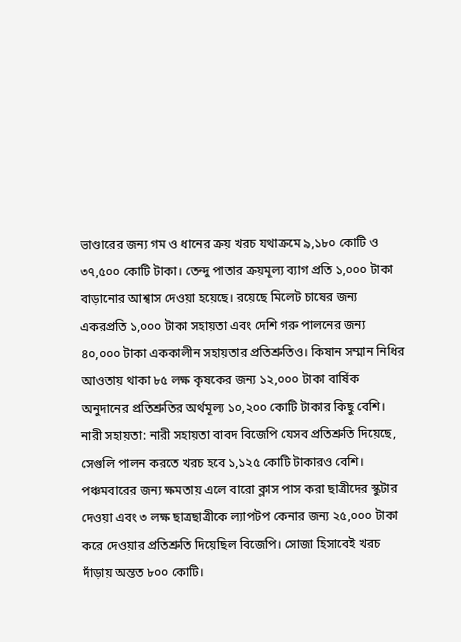ভাণ্ডারের জন্য গম ও ধানের ক্রয় খরচ যথাক্রমে ৯,১৮০ কোটি ও ৩৭,৫০০ কোটি টাকা। তেন্দু পাতার ক্রয়মূল্য ব্যাগ প্রতি ১,০০০ টাকা বাড়ানোর আশ্বাস দেওয়া হয়েছে। রয়েছে মিলেট চাষের জন্য একরপ্রতি ১,০০০ টাকা সহায়তা এবং দেশি গরু পালনের জন্য ৪০,০০০ টাকা এককালীন সহায়তার প্রতিশ্রুতিও। কিষান সম্মান নিধির আওতায় থাকা ৮৫ লক্ষ কৃষকের জন্য ১২,০০০ টাকা বার্ষিক অনুদানের প্রতিশ্রুতির অর্থমূল্য ১০,২০০ কোটি টাকার কিছু বেশি।
নারী সহায়তা: নারী সহায়তা বাবদ বিজেপি যেসব প্রতিশ্রুতি দিয়েছে, সেগুলি পালন করতে খরচ হবে ১,১২৫ কোটি টাকারও বেশি। পঞ্চমবারের জন্য ক্ষমতায় এলে বারো ক্লাস পাস করা ছাত্রীদের স্কুটার দেওয়া এবং ৩ লক্ষ ছাত্রছাত্রীকে ল্যাপটপ কেনার জন্য ২৫,০০০ টাকা করে দেওয়ার প্রতিশ্রুতি দিয়েছিল বিজেপি। সোজা হিসাবেই খরচ দাঁড়ায় অন্তত ৮০০ কোটি।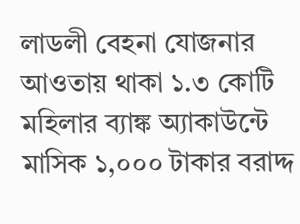লাডলী বেহনা যোজনার আওতায় থাকা ১.৩ কোটি মহিলার ব্যাঙ্ক অ্যাকাউন্টে মাসিক ১,০০০ টাকার বরাদ্দ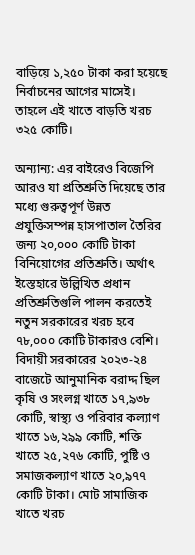বাড়িয়ে ১,২৫০ টাকা করা হয়েছে নির্বাচনের আগের মাসেই। তাহলে এই খাতে বাড়তি খরচ ৩২৫ কোটি।

অন্যান্য: এর বাইরেও বিজেপি আরও যা প্রতিশ্রুতি দিয়েছে তার মধ্যে গুরুত্বপূর্ণ উন্নত প্রযুক্তিসম্পন্ন হাসপাতাল তৈরির জন্য ২০,০০০ কোটি টাকা বিনিয়োগের প্রতিশ্রুতি। অর্থাৎ ইস্তেহারে উল্লিখিত প্রধান প্রতিশ্রুতিগুলি পালন করতেই নতুন সরকারের খরচ হবে ৭৮,০০০ কোটি টাকারও বেশি।
বিদায়ী সরকারের ২০২৩-২৪ বাজেটে আনুমানিক বরাদ্দ ছিল কৃষি ও সংলগ্ন খাতে ১৭,৯৩৮ কোটি, স্বাস্থ্য ও পরিবার কল্যাণ খাতে ১৬,২৯৯ কোটি, শক্তি খাতে ২৫,২৭৬ কোটি, পুষ্টি ও সমাজকল্যাণ খাতে ২০,৯৭৭ কোটি টাকা। মোট সামাজিক খাতে খরচ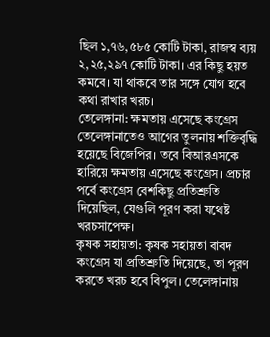ছিল ১,৭৬,৫৮৫ কোটি টাকা, রাজস্ব ব্যয় ২,২৫,২৯৭ কোটি টাকা। এর কিছু হয়ত কমবে। যা থাকবে তার সঙ্গে যোগ হবে কথা রাখার খরচ।
তেলেঙ্গানা: ক্ষমতায় এসেছে কংগ্রেস
তেলেঙ্গানাতেও আগের তুলনায় শক্তিবৃদ্ধি হয়েছে বিজেপির। তবে বিআরএসকে হারিয়ে ক্ষমতায় এসেছে কংগ্রেস। প্রচার পর্বে কংগ্রেস বেশকিছু প্রতিশ্রুতি দিয়েছিল, যেগুলি পূরণ করা যথেষ্ট খরচসাপেক্ষ।
কৃষক সহায়তা: কৃষক সহায়তা বাবদ কংগ্রেস যা প্রতিশ্রুতি দিয়েছে, তা পূরণ করতে খরচ হবে বিপুল। তেলেঙ্গানায়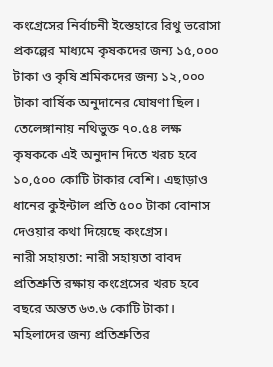কংগ্রেসের নির্বাচনী ইস্তেহারে রিথু ভরোসা প্রকল্পের মাধ্যমে কৃষকদের জন্য ১৫,০০০ টাকা ও কৃষি শ্রমিকদের জন্য ১২,০০০ টাকা বার্ষিক অনুদানের ঘোষণা ছিল। তেলেঙ্গানায় নথিভুক্ত ৭০.৫৪ লক্ষ কৃষককে এই অনুদান দিতে খরচ হবে ১০,৫০০ কোটি টাকার বেশি। এছাড়াও ধানের কুইন্টাল প্রতি ৫০০ টাকা বোনাস দেওয়ার কথা দিয়েছে কংগ্রেস।
নারী সহায়তা: নারী সহায়তা বাবদ প্রতিশ্রুতি রক্ষায় কংগ্রেসের খরচ হবে বছরে অন্তত ৬৩.৬ কোটি টাকা। মহিলাদের জন্য প্রতিশ্রুতির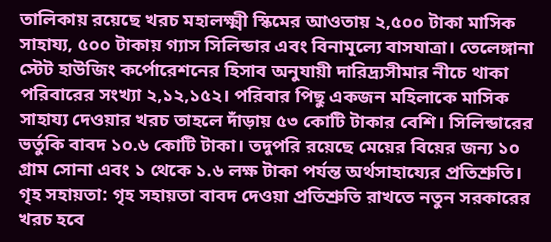তালিকায় রয়েছে খরচ মহালক্ষ্মী স্কিমের আওতায় ২,৫০০ টাকা মাসিক সাহায্য, ৫০০ টাকায় গ্যাস সিলিন্ডার এবং বিনামূল্যে বাসযাত্রা। তেলেঙ্গানা স্টেট হাউজিং কর্পোরেশনের হিসাব অনুযায়ী দারিদ্র্যসীমার নীচে থাকা পরিবারের সংখ্যা ২,১২,১৫২। পরিবার পিছু একজন মহিলাকে মাসিক সাহায্য দেওয়ার খরচ তাহলে দাঁড়ায় ৫৩ কোটি টাকার বেশি। সিলিন্ডারের ভর্তুকি বাবদ ১০.৬ কোটি টাকা। তদুপরি রয়েছে মেয়ের বিয়ের জন্য ১০ গ্রাম সোনা এবং ১ থেকে ১.৬ লক্ষ টাকা পর্যন্ত অর্থসাহায্যের প্রতিশ্রুতি।
গৃহ সহায়তা: গৃহ সহায়তা বাবদ দেওয়া প্রতিশ্রুতি রাখতে নতুন সরকারের খরচ হবে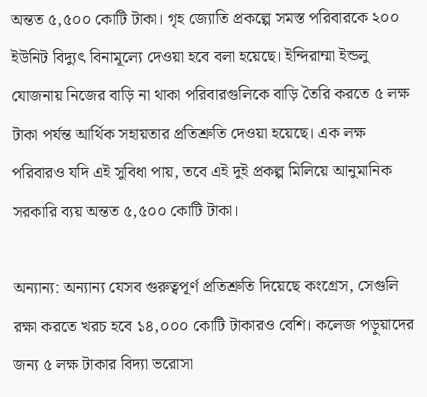অন্তত ৫,৫০০ কোটি টাকা। গৃহ জ্যোতি প্রকল্পে সমস্ত পরিবারকে ২০০ ইউনিট বিদ্যুৎ বিনামূল্যে দেওয়া হবে বলা হয়েছে। ইন্দিরাম্মা ইন্ডলু যোজনায় নিজের বাড়ি না থাকা পরিবারগুলিকে বাড়ি তৈরি করতে ৫ লক্ষ টাকা পর্যন্ত আর্থিক সহায়তার প্রতিশ্রুতি দেওয়া হয়েছে। এক লক্ষ পরিবারও যদি এই সুবিধা পায়, তবে এই দুই প্রকল্প মিলিয়ে আনুমানিক সরকারি ব্যয় অন্তত ৫,৫০০ কোটি টাকা।

অন্যান্য: অন্যান্য যেসব গুরুত্বপূর্ণ প্রতিশ্রুতি দিয়েছে কংগ্রেস, সেগুলি রক্ষা করতে খরচ হবে ১৪,০০০ কোটি টাকারও বেশি। কলেজ পড়ুয়াদের জন্য ৫ লক্ষ টাকার বিদ্যা ভরোসা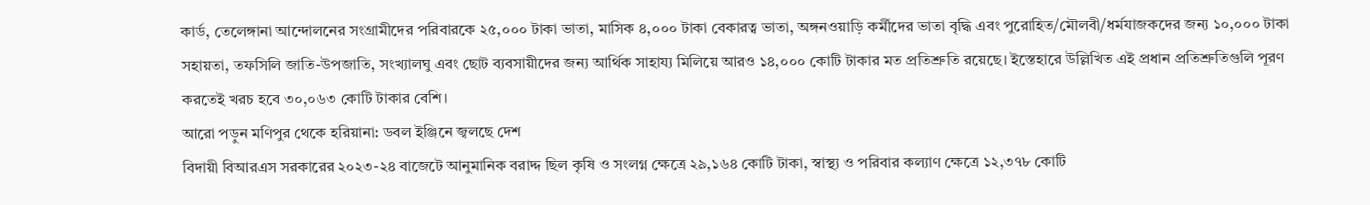কার্ড, তেলেঙ্গানা আন্দোলনের সংগ্রামীদের পরিবারকে ২৫,০০০ টাকা ভাতা, মাসিক ৪,০০০ টাকা বেকারত্ব ভাতা, অঙ্গনওয়াড়ি কর্মীদের ভাতা বৃদ্ধি এবং পুরোহিত/মৌলবী/ধর্মযাজকদের জন্য ১০,০০০ টাকা সহায়তা, তফসিলি জাতি-উপজাতি, সংখ্যালঘু এবং ছোট ব্যবসায়ীদের জন্য আর্থিক সাহায্য মিলিয়ে আরও ১৪,০০০ কোটি টাকার মত প্রতিশ্রুতি রয়েছে। ইস্তেহারে উল্লিখিত এই প্রধান প্রতিশ্রুতিগুলি পূরণ করতেই খরচ হবে ৩০,০৬৩ কোটি টাকার বেশি।
আরো পড়ুন মণিপুর থেকে হরিয়ানা: ডবল ইঞ্জিনে জ্বলছে দেশ
বিদায়ী বিআরএস সরকারের ২০২৩-২৪ বাজেটে আনুমানিক বরাদ্দ ছিল কৃষি ও সংলগ্ন ক্ষেত্রে ২৯,১৬৪ কোটি টাকা, স্বাস্থ্য ও পরিবার কল্যাণ ক্ষেত্রে ১২,৩৭৮ কোটি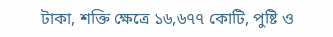টাকা, শক্তি ক্ষেত্রে ১৬,৬৭৭ কোটি, পুষ্টি ও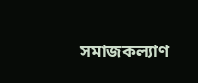সমাজকল্যাণ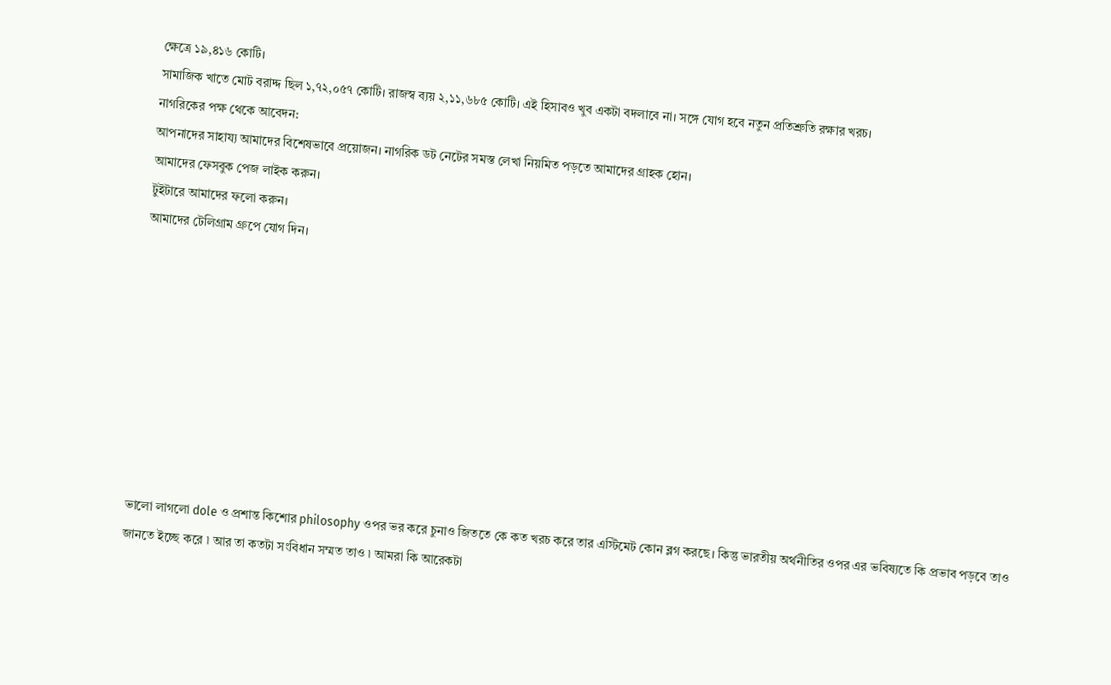ক্ষেত্রে ১৯,৪১৬ কোটি।
সামাজিক খাতে মোট বরাদ্দ ছিল ১,৭২,০৫৭ কোটি। রাজস্ব ব্যয় ২,১১,৬৮৫ কোটি। এই হিসাবও খুব একটা বদলাবে না। সঙ্গে যোগ হবে নতুন প্রতিশ্রুতি রক্ষার খরচ।
নাগরিকের পক্ষ থেকে আবেদন:
আপনাদের সাহায্য আমাদের বিশেষভাবে প্রয়োজন। নাগরিক ডট নেটের সমস্ত লেখা নিয়মিত পড়তে আমাদের গ্রাহক হোন।
আমাদের ফেসবুক পেজ লাইক করুন।
টুইটারে আমাদের ফলো করুন।
আমাদের টেলিগ্রাম গ্রুপে যোগ দিন।









ভালো লাগলো dole ও প্রশান্ত কিশোর philosophy ওপর ভর করে চুনাও জিততে কে কত খরচ করে তার এস্টিমেট কোন ব্লগ করছে। কিন্তু ভারতীয় অর্থনীতির ওপর এর ভবিষ্যতে কি প্রভাব পড়বে তাও জানতে ইচ্ছে করে ৷ আর তা কতটা সংবিধান সম্মত তাও ৷ আমরা কি আরেকটা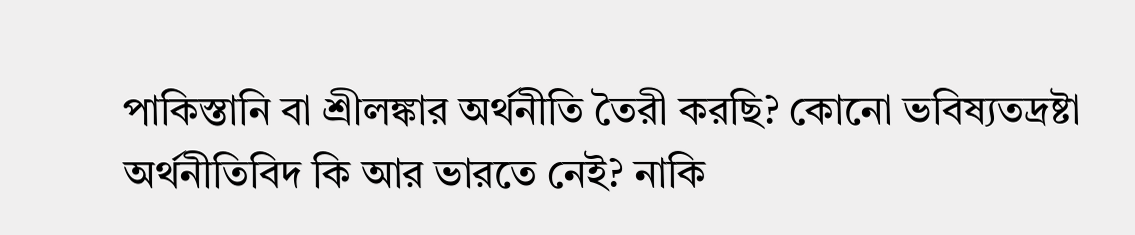পাকিস্তানি বা শ্রীলঙ্কার অর্থনীতি তৈরী করছি? কোনো ভবিষ্যতদ্রষ্টা অর্থনীতিবিদ কি আর ভারতে নেই? নাকি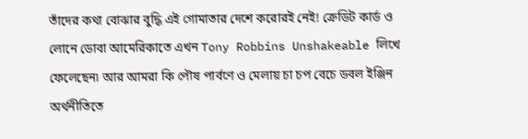তাঁদের কথা বোঝার বুদ্ধি এই গোমাতার দেশে করোরই নেই! ক্রেডিট কার্ড ও লোনে ডোবা আমেরিকাতে এখন Tony Robbins Unshakeable লিখে ফেলেছেন৷ আর আমরা কি পৌষ পার্বণে ও মেলায় চা চপ বেচে ডবল ইঞ্জিন অর্থনীতিতে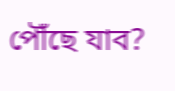পৌঁছে যাব?